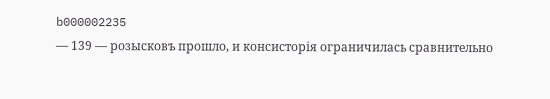b000002235
— 139 — розысковъ прошло, и консисторія ограничилась сравнительно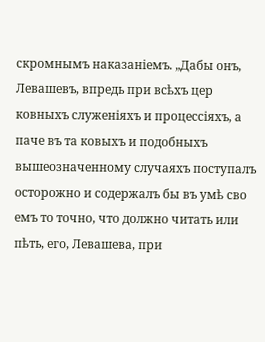скромнымъ наказаніемъ. „Дабы онъ, Левашевъ, впредь при всѣхъ цер ковныхъ служеніяхъ и процессіяхъ, а паче въ та ковыхъ и подобныхъ вышеозначенному случаяхъ поступалъ осторожно и содержалъ бы въ умѣ сво емъ то точно, что должно читать или пѣть, его, Левашева, при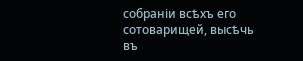собраніи всѣхъ его сотоварищей, высѣчь въ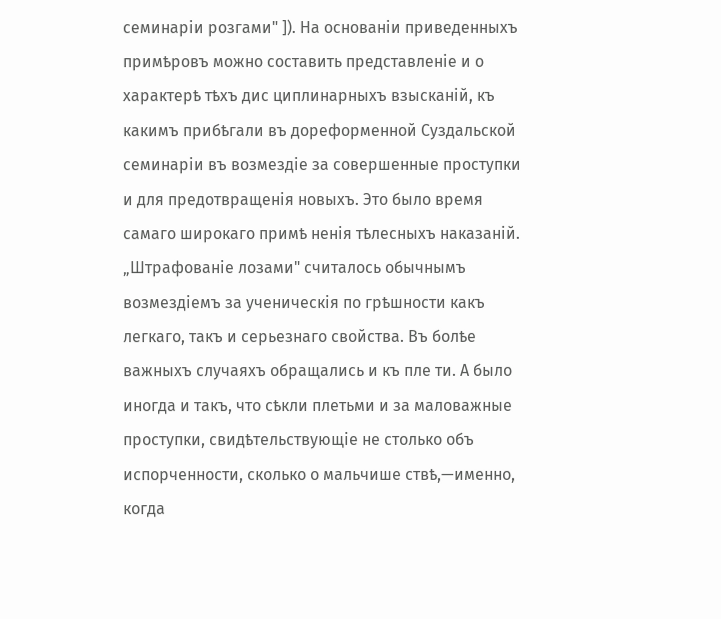семинаріи розгами" ]). На основаніи приведенныхъ примѣровъ можно составить представленіе и о характерѣ тѣхъ дис циплинарныхъ взысканій, къ какимъ прибѣгали въ дореформенной Суздальской семинаріи въ возмездіе за совершенные проступки и для предотвращенія новыхъ. Это было время самаго широкаго примѣ ненія тѣлесныхъ наказаній. „Штрафованіе лозами" считалось обычнымъ возмездіемъ за ученическія по грѣшности какъ легкаго, такъ и серьезнаго свойства. Въ болѣе важныхъ случаяхъ обращались и къ пле ти. А было иногда и такъ, что сѣкли плетьми и за маловажные проступки, свидѣтельствующіе не столько объ испорченности, сколько о мальчише ствѣ,—именно, когда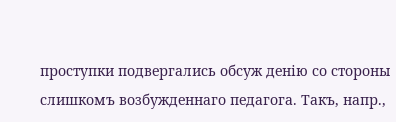проступки подвергались обсуж денію со стороны слишкомъ возбужденнаго педагога. Такъ, напр.,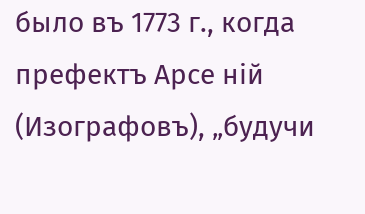было въ 1773 г., когда префектъ Арсе ній (Изографовъ), „будучи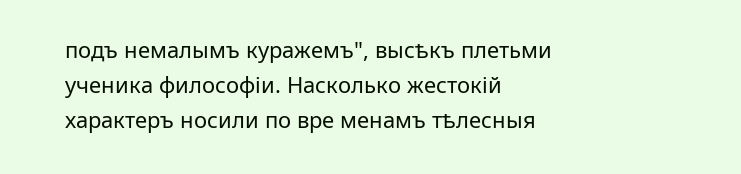подъ немалымъ куражемъ", высѣкъ плетьми ученика философіи. Насколько жестокій характеръ носили по вре менамъ тѣлесныя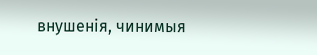внушенія, чинимыя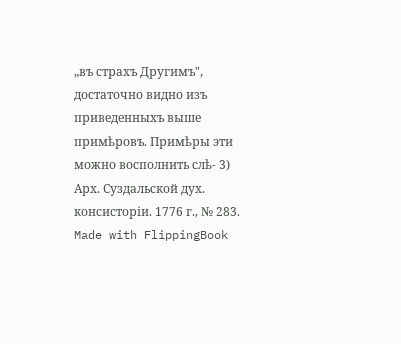„въ страхъ Другимъ", достаточно видно изъ приведенныхъ выше примѣровъ. Примѣры эти можно восполнить слѣ- 3) Арх. Суздальской дух. консисторіи. 1776 г., № 283.
Made with FlippingBook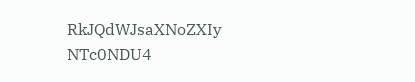RkJQdWJsaXNoZXIy NTc0NDU4